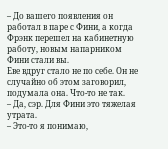– До вашего появления он работал в паре с Фини, а когда Фрэнк перешел на кабинетную работу, новым напарником Фини стали вы.
Еве вдруг стало не по себе. Он не случайно об этом заговорил, подумала она. Что-то не так.
– Да, сэр. Для Фини это тяжелая утрата.
– Это-то я понимаю,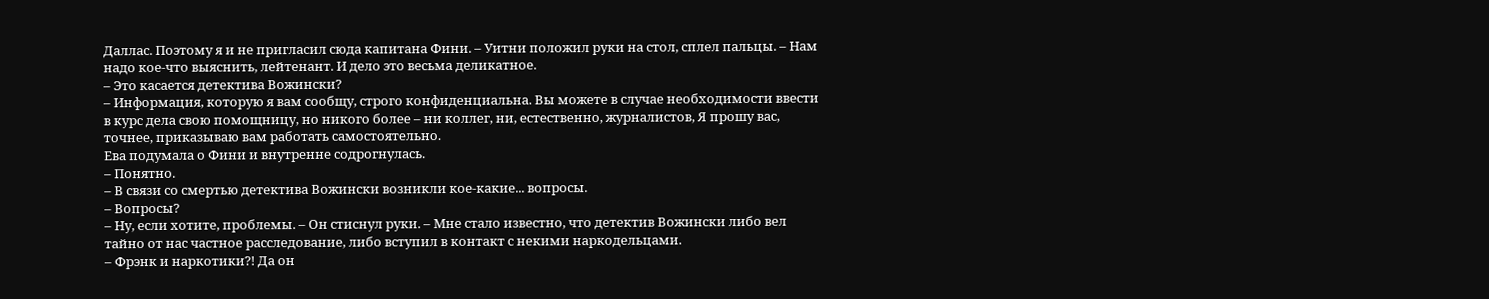Даллас. Поэтому я и не пригласил сюда капитана Фини. – Уитни положил руки на стол, сплел пальцы. – Нам надо кое-что выяснить, лейтенант. И дело это весьма деликатное.
– Это касается детектива Вожински?
– Информация, которую я вам сообщу, строго конфиденциальна. Вы можете в случае необходимости ввести в курс дела свою помощницу, но никого более – ни коллег, ни, естественно, журналистов, Я прошу вас, точнее, приказываю вам работать самостоятельно.
Ева подумала о Фини и внутренне содрогнулась.
– Понятно.
– В связи со смертью детектива Вожински возникли кое-какие... вопросы.
– Вопросы?
– Ну, если хотите, проблемы. – Он стиснул руки. – Мне стало известно, что детектив Вожински либо вел тайно от нас частное расследование, либо вступил в контакт с некими наркодельцами.
– Фрэнк и наркотики?! Да он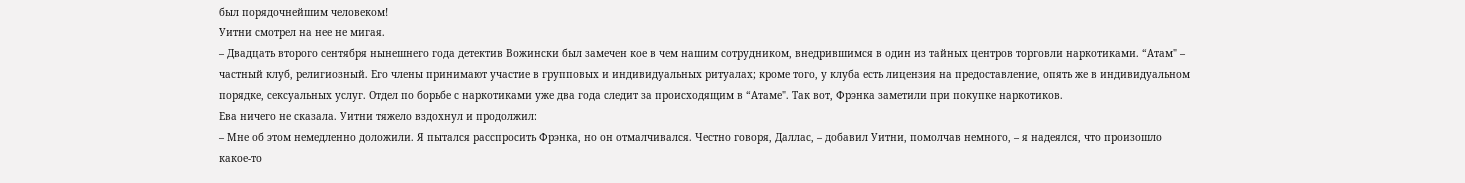был порядочнейшим человеком!
Уитни смотрел на нее не мигая.
– Двадцать второго сентября нынешнего года детектив Вожински был замечен кое в чем нашим сотрудником, внедрившимся в один из тайных центров торговли наркотиками. “Атам" – частный клуб, религиозный. Его члены принимают участие в групповых и индивидуальных ритуалах; кроме того, у клуба есть лицензия на предоставление, опять же в индивидуальном порядке, сексуальных услуг. Отдел по борьбе с наркотиками уже два года следит за происходящим в “Атаме". Так вот, Фрэнка заметили при покупке наркотиков.
Ева ничего не сказала. Уитни тяжело вздохнул и продолжил:
– Мне об этом немедленно доложили. Я пытался расспросить Фрэнка, но он отмалчивался. Честно говоря, Даллас, – добавил Уитни, помолчав немного, – я надеялся, что произошло какое-то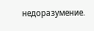недоразумение.